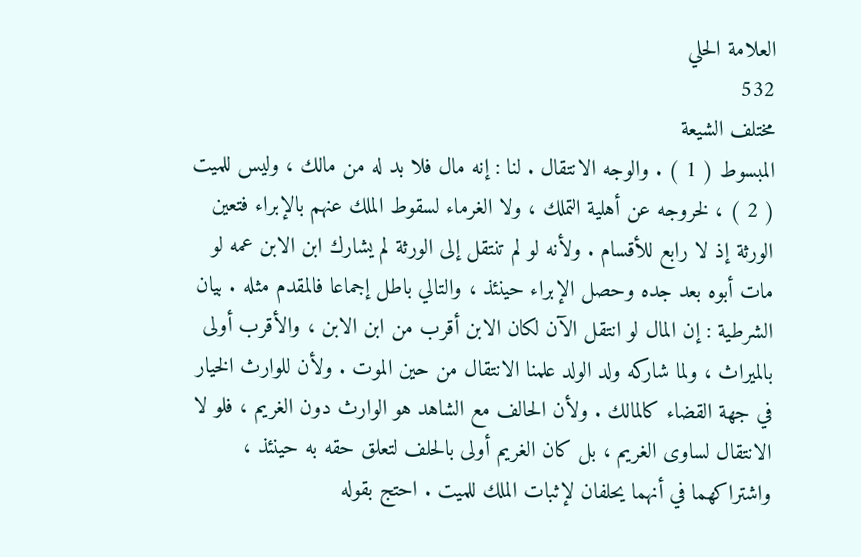العلامة الحلي
532
مختلف الشيعة
المبسوط ( 1 ) . والوجه الانتقال . لنا : إنه مال فلا بد له من مالك ، وليس للميت ( 2 ) ، لخروجه عن أهلية التملك ، ولا الغرماء لسقوط الملك عنهم بالإبراء فتعين الورثة إذ لا رابع للأقسام . ولأنه لو لم تنتقل إلى الورثة لم يشارك ابن الابن عمه لو مات أبوه بعد جده وحصل الإبراء حينئذ ، والتالي باطل إجماعا فالمقدم مثله . بيان الشرطية : إن المال لو انتقل الآن لكان الابن أقرب من ابن الابن ، والأقرب أولى بالميراث ، ولما شاركه ولد الولد علمنا الانتقال من حين الموت . ولأن للوارث الخيار في جهة القضاء كالمالك . ولأن الحالف مع الشاهد هو الوارث دون الغريم ، فلو لا الانتقال لساوى الغريم ، بل كان الغريم أولى بالحلف لتعلق حقه به حينئذ ، واشتراكهما في أنهما يحلفان لإثبات الملك للميت . احتج بقوله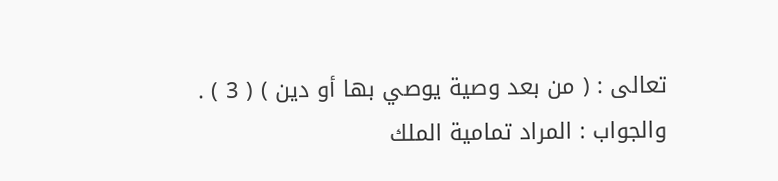تعالى : ( من بعد وصية يوصي بها أو دين ) ( 3 ) . والجواب : المراد تمامية الملك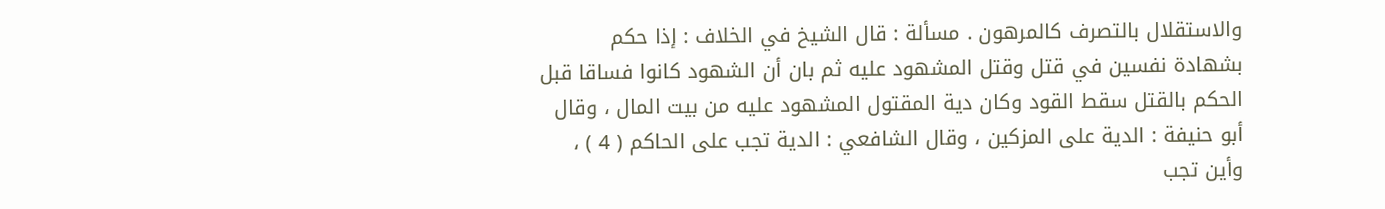والاستقلال بالتصرف كالمرهون . مسألة : قال الشيخ في الخلاف : إذا حكم بشهادة نفسين في قتل وقتل المشهود عليه ثم بان أن الشهود كانوا فساقا قبل الحكم بالقتل سقط القود وكان دية المقتول المشهود عليه من بيت المال ، وقال أبو حنيفة : الدية على المزكين ، وقال الشافعي : الدية تجب على الحاكم ( 4 ) ، وأين تجب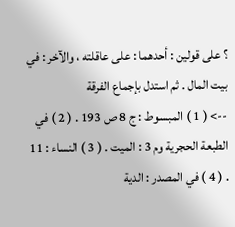؟ على قولين : أحدهما : على عاقلته ، والآخر : في بيت المال . ثم استدل بإجماع الفرقة
--> ( 1 ) المبسوط : ج 8 ص 193 . ( 2 ) في الطبعة الحجرية وم 3 : الميت . ( 3 ) النساء : 11 . ( 4 ) في المصدر : الدية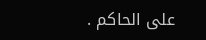على الحاكم .